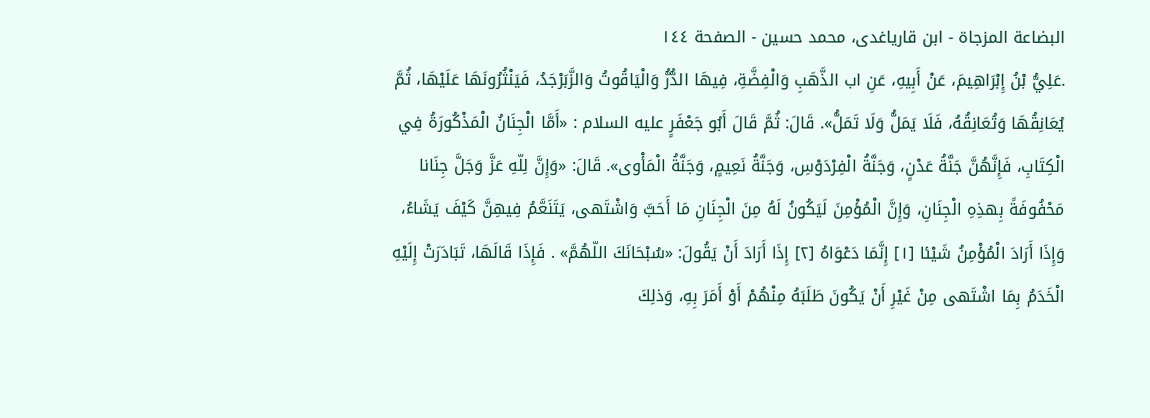البضاعة المزجاة - ابن قاریاغدی، محمد حسین - الصفحة ١٤٤
.عَلِيُّ بْنُ إِبْرَاهِيمَ، عَنْ أَبِيهِ، عَنِ اب الذَّهَبِ وَالْفِضَّةِ، فِيهَا الدُّرُّ وَالْيَاقُوتُ وَالزَّبَرْجَدُ، فَيَنْثُرُونَهَا عَلَيْهَا، ثُمَّ يُعَانِقُهَا وَتُعَانِقُهُ، فَلَا يَمَلُّ وَلَا تَمَلُّ». قَالَ: ثُمَّ قَالَ أَبُو جَعْفَرٍ عليه السلام : «أَمَّا الْجِنَانُ الْمَذْكُورَةُ فِي الْكِتَابِ، فَإِنَّهُنَّ جَنَّةُ عَدْنٍ، وَجَنَّةُ الْفِرْدَوْسِ، وَجَنَّةُ نَعِيمٍ، وَجَنَّةُ الْمَأْوى». قَالَ: «وَإِنَّ لِلّهِ عَزَّ وَجَلَّ جِنَانا مَحْفُوفَةً بِهذِهِ الْجِنَانِ، وَإِنَّ الْمُؤْمِنَ لَيَكُونُ لَهُ مِنَ الْجِنَانِ مَا أَحَبَّ وَاشْتَهى، يَتَنَعَّمُ فِيهِنَّ كَيْفَ يَشَاءُ، وَإِذَا أَرَادَ الْمُؤْمِنُ شَيْئا [١] إِنَّمَا دَعْوَاهُ [٢] إِذَا أَرَادَ أَنْ يَقُولَ: «سُبْحَانَكَ اللّهُمَّ» . فَإِذَا قَالَهَا، تَبَادَرَتْ إِلَيْهِ الْخَدَمُ بِمَا اشْتَهى مِنْ غَيْرِ أَنْ يَكُونَ طَلَبَهُ مِنْهُمْ أَوْ أَمَرَ بِهِ، وَذلِكَ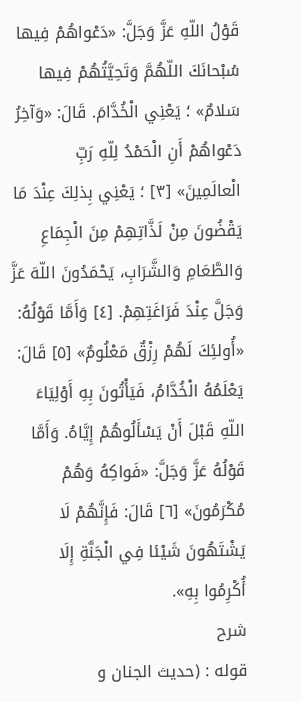قَوْلُ اللّهِ عَزَّ وَجَلَّ: «دَعْواهُمْ فِيها سُبْحانَكَ اللّهُمَّ وَتَحِيَّتُهُمْ فِيها سَلامٌ» ؛ يَعْنِي الْخُدَّامَ. قَالَ: «وَآخِرُ دَعْواهُمْ أَنِ الْحَمْدُ لِلّهِ رَبِّ الْعالَمِينَ» [٣] ؛ يَعْنِي بِذلِكَ عِنْدَ مَا يَقْضُونَ مِنْ لَذَّاتِهِمْ مِنَ الْجِمَاعِ وَالطَّعَامِ وَالشَّرَابِ، يَحْمَدُونَ اللّهَ عَزَّ وَجَلَّ عِنْدَ فَرَاغَتِهِمْ. [٤] وَأَمَّا قَوْلُهُ: «أُولئِكَ لَهُمْ رِزْقٌ مَعْلُومٌ» [٥] قَالَ: يَعْلَمُهُ الْخُدَّامُ، فَيَأْتُونَ بِهِ أَوْلِيَاءَ اللّهِ قَبْلَ أَنْ يَسْأَلُوهُمْ إِيَّاهُ. وَأَمَّا قَوْلُهُ عَزَّ وَجَلَّ: «فَواكِهُ وَهُمْ مُكْرَمُونَ» [٦] قَالَ: فَإِنَّهُمْ لَا يَشْتَهُونَ شَيْئا فِي الْجَنَّةِ إِلَا أُكْرِمُوا بِهِ».
شرح
قوله : (حديث الجنان و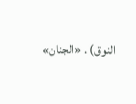النوق) . «الجنان»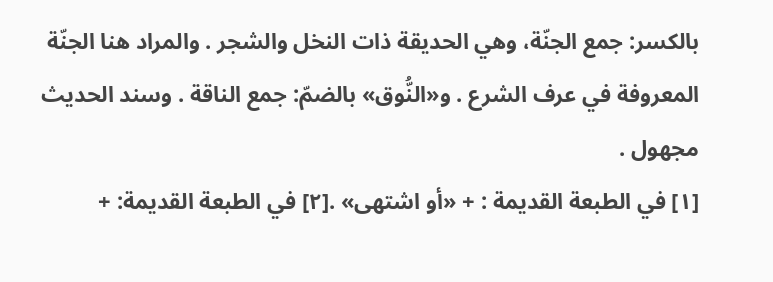بالكسر: جمع الجنّة، وهي الحديقة ذات النخل والشجر . والمراد هنا الجنّة المعروفة في عرف الشرع . و«النُّوق» بالضمّ: جمع الناقة . وسند الحديث مجهول .
[١] في الطبعة القديمة : + «أو اشتهى» .[٢] في الطبعة القديمة: +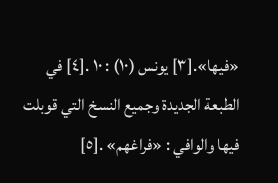«فيها».[٣] يونس (١٠) : ١٠ .[٤] في الطبعة الجديدة وجميع النسخ التي قوبلت فيها والوافي : «فراغهم» .[٥]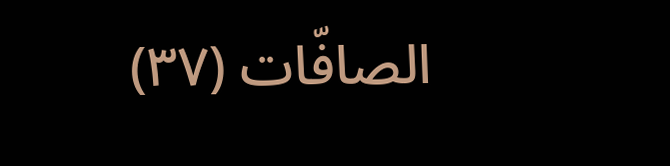الصافّات (٣٧)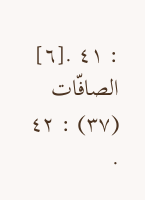: ٤١ .[٦] الصافّات (٣٧) : ٤٢ .